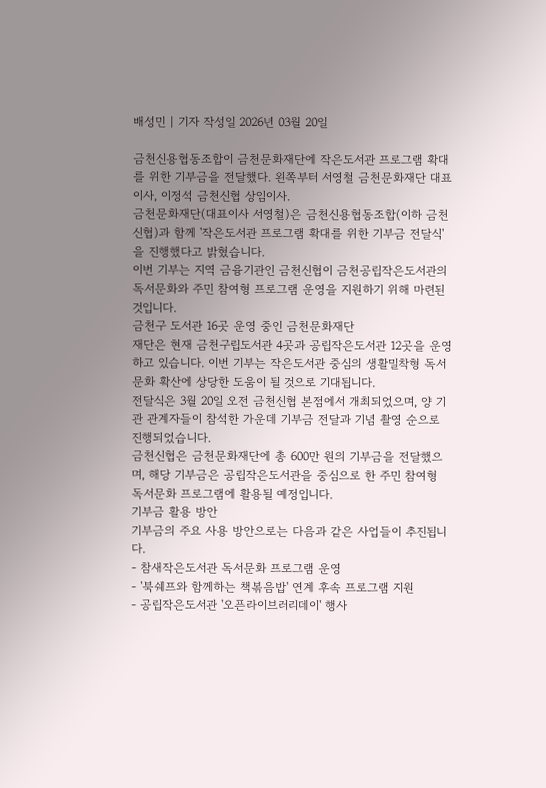배성민 | 기자 작성일 2026년 03월 20일

금천신용협동조합이 금천문화재단에 작은도서관 프로그램 확대를 위한 기부금을 전달했다. 왼쪽부터 서영철 금천문화재단 대표이사, 이정석 금천신협 상임이사.
금천문화재단(대표이사 서영철)은 금천신용협동조합(이하 금천신협)과 함께 '작은도서관 프로그램 확대를 위한 기부금 전달식'을 진행했다고 밝혔습니다.
이번 기부는 지역 금융기관인 금천신협이 금천공립작은도서관의 독서문화와 주민 참여형 프로그램 운영을 지원하기 위해 마련된 것입니다.
금천구 도서관 16곳 운영 중인 금천문화재단
재단은 현재 금천구립도서관 4곳과 공립작은도서관 12곳을 운영하고 있습니다. 이번 기부는 작은도서관 중심의 생활밀착형 독서문화 확산에 상당한 도움이 될 것으로 기대됩니다.
전달식은 3월 20일 오전 금천신협 본점에서 개최되었으며, 양 기관 관계자들이 참석한 가운데 기부금 전달과 기념 촬영 순으로 진행되었습니다.
금천신협은 금천문화재단에 총 600만 원의 기부금을 전달했으며, 해당 기부금은 공립작은도서관을 중심으로 한 주민 참여형 독서문화 프로그램에 활용될 예정입니다.
기부금 활용 방안
기부금의 주요 사용 방안으로는 다음과 같은 사업들이 추진됩니다.
- 참새작은도서관 독서문화 프로그램 운영
- '북쉐프와 함께하는 책볶음밥' 연계 후속 프로그램 지원
- 공립작은도서관 '오픈라이브러리데이' 행사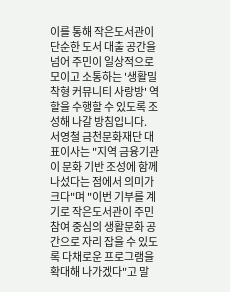이를 통해 작은도서관이 단순한 도서 대출 공간을 넘어 주민이 일상적으로 모이고 소통하는 '생활밀착형 커뮤니티 사랑방' 역할을 수행할 수 있도록 조성해 나갈 방침입니다.
서영철 금천문화재단 대표이사는 "지역 금융기관이 문화 기반 조성에 함께 나섰다는 점에서 의미가 크다"며 "이번 기부를 계기로 작은도서관이 주민 참여 중심의 생활문화 공간으로 자리 잡을 수 있도록 다채로운 프로그램을 확대해 나가겠다"고 말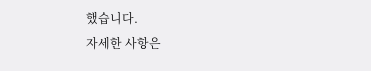했습니다.
자세한 사항은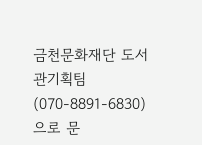금천문화재단 도서관기획팀(070-8891-6830)으로 문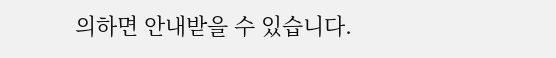의하면 안내받을 수 있습니다.